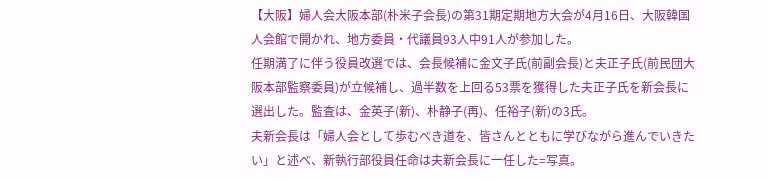【大阪】婦人会大阪本部(朴米子会長)の第31期定期地方大会が4月16日、大阪韓国人会館で開かれ、地方委員・代議員93人中91人が参加した。
任期満了に伴う役員改選では、会長候補に金文子氏(前副会長)と夫正子氏(前民団大阪本部監察委員)が立候補し、過半数を上回る53票を獲得した夫正子氏を新会長に選出した。監査は、金英子(新)、朴静子(再)、任裕子(新)の3氏。
夫新会長は「婦人会として歩むべき道を、皆さんとともに学びながら進んでいきたい」と述べ、新執行部役員任命は夫新会長に一任した=写真。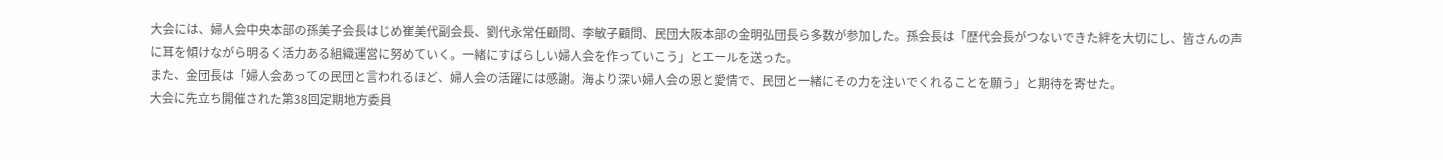大会には、婦人会中央本部の孫美子会長はじめ崔美代副会長、劉代永常任顧問、李敏子顧問、民団大阪本部の金明弘団長ら多数が参加した。孫会長は「歴代会長がつないできた絆を大切にし、皆さんの声に耳を傾けながら明るく活力ある組織運営に努めていく。一緒にすばらしい婦人会を作っていこう」とエールを送った。
また、金団長は「婦人会あっての民団と言われるほど、婦人会の活躍には感謝。海より深い婦人会の恩と愛情で、民団と一緒にその力を注いでくれることを願う」と期待を寄せた。
大会に先立ち開催された第38回定期地方委員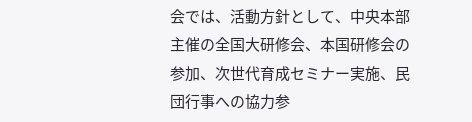会では、活動方針として、中央本部主催の全国大研修会、本国研修会の参加、次世代育成セミナー実施、民団行事への協力参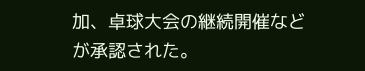加、卓球大会の継続開催などが承認された。